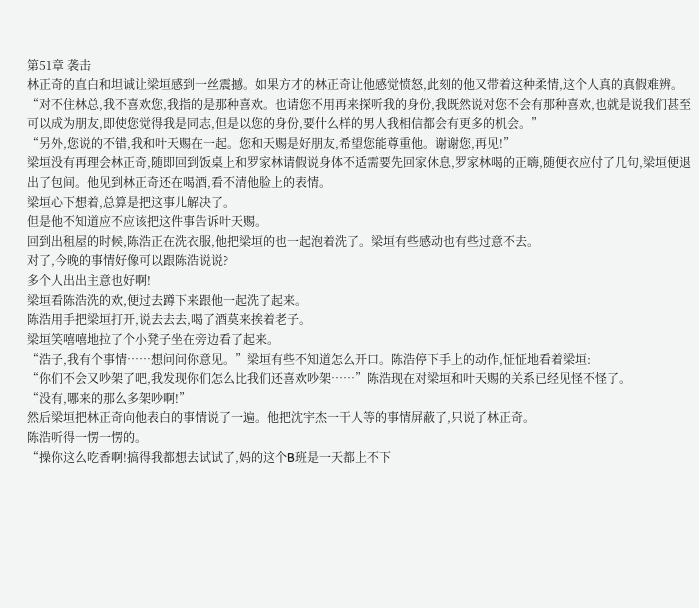第51章 袭击
林正奇的直白和坦诚让梁垣感到一丝震撼。如果方才的林正奇让他感觉愤怒,此刻的他又带着这种柔情,这个人真的真假难辨。
“对不住林总,我不喜欢您,我指的是那种喜欢。也请您不用再来探听我的身份,我既然说对您不会有那种喜欢,也就是说我们甚至可以成为朋友,即使您觉得我是同志,但是以您的身份,要什么样的男人我相信都会有更多的机会。”
“另外,您说的不错,我和叶天赐在一起。您和天赐是好朋友,希望您能尊重他。谢谢您,再见!”
梁垣没有再理会林正奇,随即回到饭桌上和罗家林请假说身体不适需要先回家休息,罗家林喝的正嗨,随便衣应付了几句,梁垣便退出了包间。他见到林正奇还在喝酒,看不清他脸上的表情。
梁垣心下想着,总算是把这事儿解决了。
但是他不知道应不应该把这件事告诉叶天赐。
回到出租屋的时候,陈浩正在洗衣服,他把梁垣的也一起泡着洗了。梁垣有些感动也有些过意不去。
对了,今晚的事情好像可以跟陈浩说说?
多个人出出主意也好啊!
梁垣看陈浩洗的欢,便过去蹲下来跟他一起洗了起来。
陈浩用手把梁垣打开,说去去去,喝了酒莫来挨着老子。
梁垣笑嘻嘻地拉了个小凳子坐在旁边看了起来。
“浩子,我有个事情……想问问你意见。”梁垣有些不知道怎么开口。陈浩停下手上的动作,怔怔地看着梁垣:
“你们不会又吵架了吧,我发现你们怎么比我们还喜欢吵架……”陈浩现在对梁垣和叶天赐的关系已经见怪不怪了。
“没有,哪来的那么多架吵啊!”
然后梁垣把林正奇向他表白的事情说了一遍。他把沈宇杰一干人等的事情屏蔽了,只说了林正奇。
陈浩听得一愣一愣的。
“操你这么吃香啊!搞得我都想去试试了,妈的这个B班是一天都上不下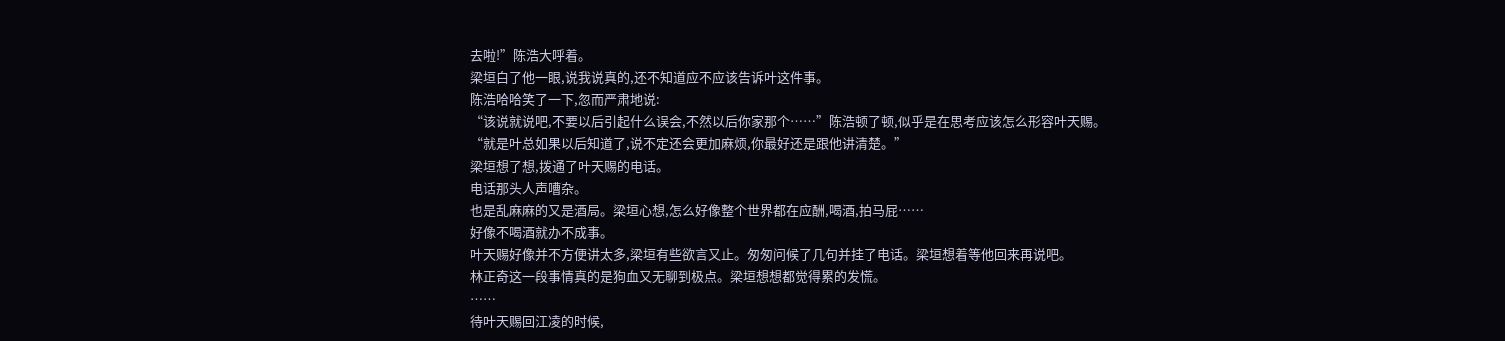去啦!”陈浩大呼着。
梁垣白了他一眼,说我说真的,还不知道应不应该告诉叶这件事。
陈浩哈哈笑了一下,忽而严肃地说:
“该说就说吧,不要以后引起什么误会,不然以后你家那个……”陈浩顿了顿,似乎是在思考应该怎么形容叶天赐。
“就是叶总如果以后知道了,说不定还会更加麻烦,你最好还是跟他讲清楚。”
梁垣想了想,拨通了叶天赐的电话。
电话那头人声嘈杂。
也是乱麻麻的又是酒局。梁垣心想,怎么好像整个世界都在应酬,喝酒,拍马屁……
好像不喝酒就办不成事。
叶天赐好像并不方便讲太多,梁垣有些欲言又止。匆匆问候了几句并挂了电话。梁垣想着等他回来再说吧。
林正奇这一段事情真的是狗血又无聊到极点。梁垣想想都觉得累的发慌。
……
待叶天赐回江凌的时候,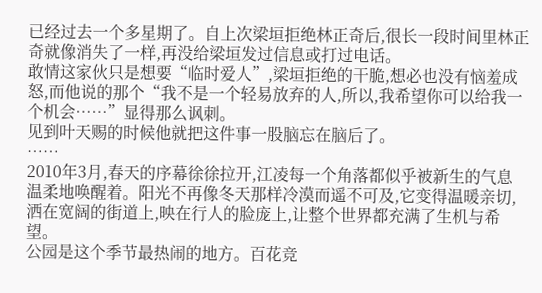已经过去一个多星期了。自上次梁垣拒绝林正奇后,很长一段时间里林正奇就像消失了一样,再没给梁垣发过信息或打过电话。
敢情这家伙只是想要“临时爱人”,梁垣拒绝的干脆,想必也没有恼羞成怒,而他说的那个“我不是一个轻易放弃的人,所以,我希望你可以给我一个机会……”显得那么讽刺。
见到叶天赐的时候他就把这件事一股脑忘在脑后了。
……
2010年3月,春天的序幕徐徐拉开,江凌每一个角落都似乎被新生的气息温柔地唤醒着。阳光不再像冬天那样冷漠而遥不可及,它变得温暖亲切,洒在宽阔的街道上,映在行人的脸庞上,让整个世界都充满了生机与希望。
公园是这个季节最热闹的地方。百花竞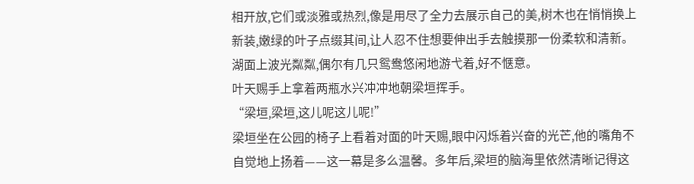相开放,它们或淡雅或热烈,像是用尽了全力去展示自己的美,树木也在悄悄换上新装,嫩绿的叶子点缀其间,让人忍不住想要伸出手去触摸那一份柔软和清新。湖面上波光粼粼,偶尔有几只鸳鸯悠闲地游弋着,好不惬意。
叶天赐手上拿着两瓶水兴冲冲地朝梁垣挥手。
“梁垣,梁垣,这儿呢这儿呢!”
梁垣坐在公园的椅子上看着对面的叶天赐,眼中闪烁着兴奋的光芒,他的嘴角不自觉地上扬着——这一幕是多么温馨。多年后,梁垣的脑海里依然清晰记得这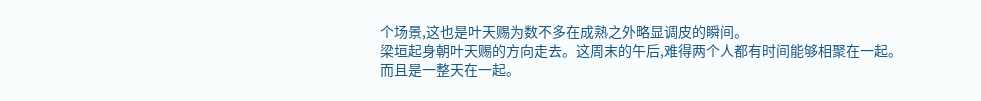个场景,这也是叶天赐为数不多在成熟之外略显调皮的瞬间。
梁垣起身朝叶天赐的方向走去。这周末的午后,难得两个人都有时间能够相聚在一起。
而且是一整天在一起。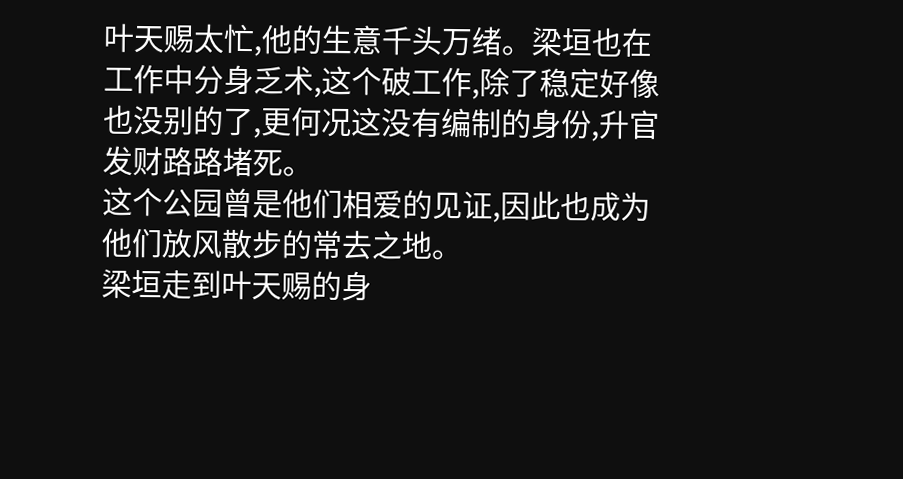叶天赐太忙,他的生意千头万绪。梁垣也在工作中分身乏术,这个破工作,除了稳定好像也没别的了,更何况这没有编制的身份,升官发财路路堵死。
这个公园曾是他们相爱的见证,因此也成为他们放风散步的常去之地。
梁垣走到叶天赐的身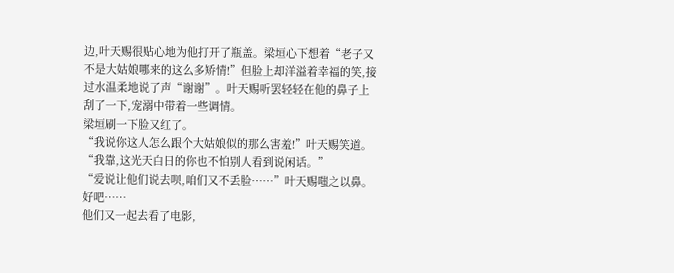边,叶天赐很贴心地为他打开了瓶盖。梁垣心下想着“老子又不是大姑娘哪来的这么多矫情!”但脸上却洋溢着幸福的笑,接过水温柔地说了声“谢谢”。叶天赐听罢轻轻在他的鼻子上刮了一下,宠溺中带着一些调情。
梁垣刷一下脸又红了。
“我说你这人怎么跟个大姑娘似的那么害羞!”叶天赐笑道。
“我靠,这光天白日的你也不怕别人看到说闲话。”
“爱说让他们说去呗,咱们又不丢脸……”叶天赐嗤之以鼻。
好吧……
他们又一起去看了电影,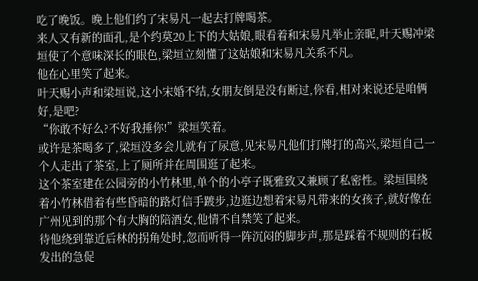吃了晚饭。晚上他们约了宋易凡一起去打牌喝茶。
来人又有新的面孔,是个约莫20上下的大姑娘,眼看着和宋易凡举止亲昵,叶天赐冲梁垣使了个意味深长的眼色,梁垣立刻懂了这姑娘和宋易凡关系不凡。
他在心里笑了起来。
叶天赐小声和梁垣说,这小宋婚不结,女朋友倒是没有断过,你看,相对来说还是咱俩好,是吧?
“你敢不好么?不好我捶你!”梁垣笑着。
或许是茶喝多了,梁垣没多会儿就有了尿意,见宋易凡他们打牌打的高兴,梁垣自己一个人走出了茶室,上了厕所并在周围逛了起来。
这个茶室建在公园旁的小竹林里,单个的小亭子既雅致又兼顾了私密性。梁垣围绕着小竹林借着有些昏暗的路灯信手踱步,边逛边想着宋易凡带来的女孩子,就好像在广州见到的那个有大胸的陪酒女,他情不自禁笑了起来。
待他绕到靠近后林的拐角处时,忽而听得一阵沉闷的脚步声,那是踩着不规则的石板发出的急促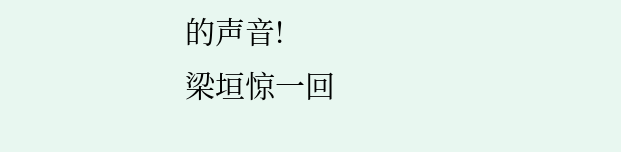的声音!
梁垣惊一回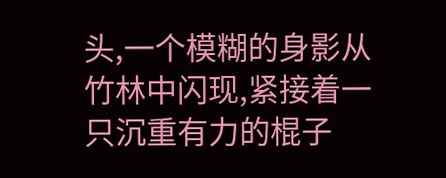头,一个模糊的身影从竹林中闪现,紧接着一只沉重有力的棍子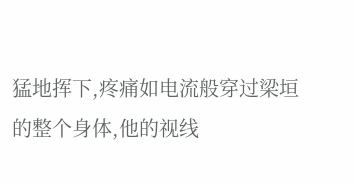猛地挥下,疼痛如电流般穿过梁垣的整个身体,他的视线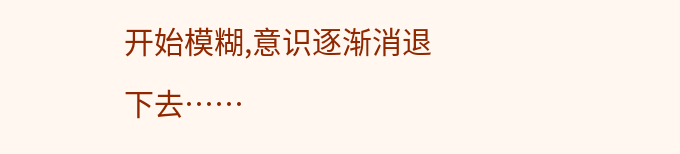开始模糊,意识逐渐消退下去……